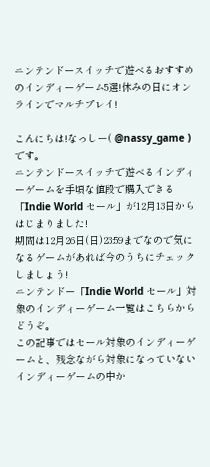ニンテンドースイッチで遊べるおすすめのインディーゲーム5選!休みの日にオンラインでマルチプレイ!

こんにちは!なっしー( @nassy_game )です。
ニンテンドースイッチで遊べるインディーゲームを手頃な値段で購入できる「Indie World セール」が12月13日からはじまりました!
期間は12月26日(日)23:59までなので気になるゲームがあれば今のうちにチェックしましょう!
ニンテンドー「Indie World セール」対象のインディーゲーム一覧はこちらからどうぞ。
この記事ではセール対象のインディーゲームと、残念ながら対象になっていないインディーゲームの中か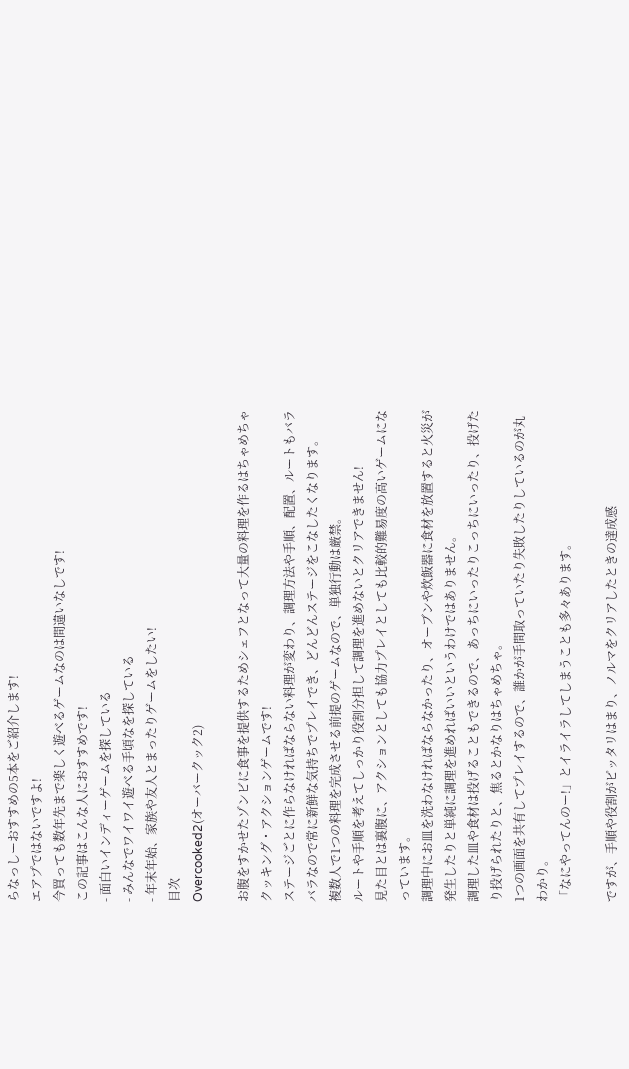らなっしーおすすめの5本をご紹介します!
エアプではないですよ!
今買っても数年先まで楽しく遊べるゲームなのは間違いなしです!
この記事はこんな人におすすめです!
- 面白いインディーゲームを探している
- みんなでワイワイ遊べる手頃なを探している
- 年末年始、家族や友人とまったりゲームをしたい!
目次
Overcooked2(オーバークック2)

お腹をすかせたゾンビに食事を提供するためシェフとなって大量の料理を作るはちゃめちゃクッキング・アクションゲームです!
ステージごとに作らなければならない料理が変わり、調理方法や手順、配置、ルートもバラバラなので常に新鮮な気持ちでプレイでき、どんどんステージをこなしたくなります。
複数人で1つの料理を完成させる前提のゲームなので、単独行動は厳禁。
ルートや手順を考えてしっかり役割分担して調理を進めないとクリアできません!
見た目とは裏腹に、アクションとしても協力プレイとしても比較的難易度の高いゲームになっています。
調理中にお皿を洗わなければならなかったり、オーブンや炊飯器に食材を放置すると火災が発生したりと単純に調理を進めればいいというわけではありません。
調理した皿や食材は投げることもできるので、あっちにいったりこっちにいったり、投げたり投げられたりと、焦るとかなりはちゃめちゃ。
1つの画面を共有してプレイするので、誰かが手間取っていたり失敗したりしているのが丸わかり。
「なにやってんのー!」とイライラしてしまうことも多々あります。

ですが、手順や役割がピッタリはまり、ノルマをクリアしたときの達成感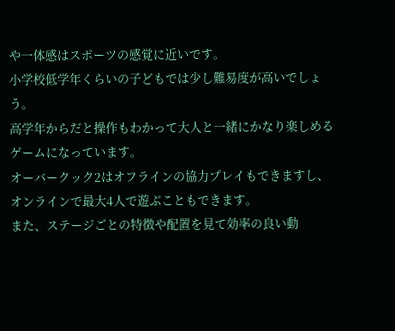や一体感はスポーツの感覚に近いです。
小学校低学年くらいの子どもでは少し難易度が高いでしょう。
高学年からだと操作もわかって大人と一緒にかなり楽しめるゲームになっています。
オーバークック2はオフラインの協力プレイもできますし、オンラインで最大4人で遊ぶこともできます。
また、ステージごとの特徴や配置を見て効率の良い動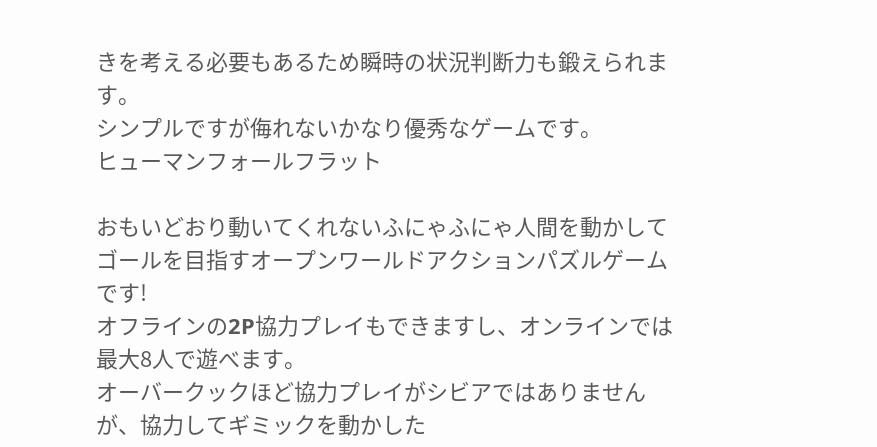きを考える必要もあるため瞬時の状況判断力も鍛えられます。
シンプルですが侮れないかなり優秀なゲームです。
ヒューマンフォールフラット

おもいどおり動いてくれないふにゃふにゃ人間を動かしてゴールを目指すオープンワールドアクションパズルゲームです!
オフラインの2P協力プレイもできますし、オンラインでは最大8人で遊べます。
オーバークックほど協力プレイがシビアではありませんが、協力してギミックを動かした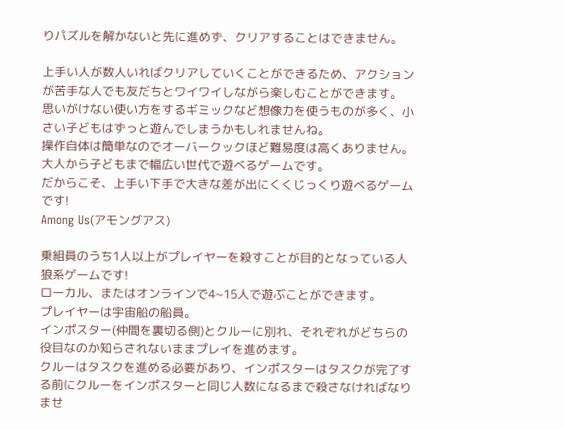りパズルを解かないと先に進めず、クリアすることはできません。

上手い人が数人いればクリアしていくことができるため、アクションが苦手な人でも友だちとワイワイしながら楽しむことができます。
思いがけない使い方をするギミックなど想像力を使うものが多く、小さい子どもはずっと遊んでしまうかもしれませんね。
操作自体は簡単なのでオーバークックほど難易度は高くありません。
大人から子どもまで幅広い世代で遊べるゲームです。
だからこそ、上手い下手で大きな差が出にくくじっくり遊べるゲームです!
Among Us(アモングアス)

乗組員のうち1人以上がプレイヤーを殺すことが目的となっている人狼系ゲームです!
ローカル、またはオンラインで4~15人で遊ぶことができます。
プレイヤーは宇宙船の船員。
インポスター(仲間を裏切る側)とクルーに別れ、それぞれがどちらの役目なのか知らされないままプレイを進めます。
クルーはタスクを進める必要があり、インポスターはタスクが完了する前にクルーをインポスターと同じ人数になるまで殺さなければなりませ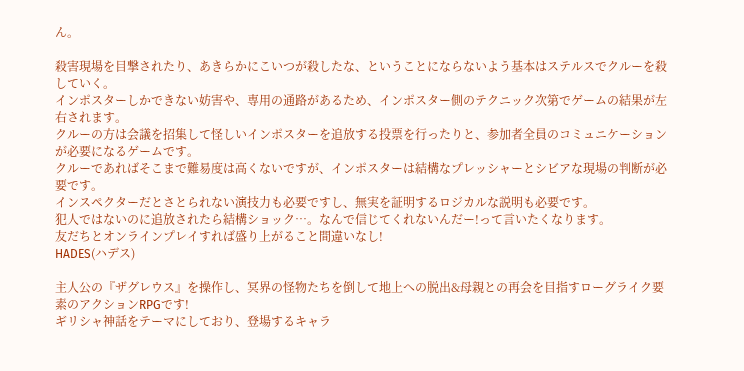ん。

殺害現場を目撃されたり、あきらかにこいつが殺したな、ということにならないよう基本はステルスでクルーを殺していく。
インポスターしかできない妨害や、専用の通路があるため、インポスター側のテクニック次第でゲームの結果が左右されます。
クルーの方は会議を招集して怪しいインポスターを追放する投票を行ったりと、参加者全員のコミュニケーションが必要になるゲームです。
クルーであればそこまで難易度は高くないですが、インポスターは結構なプレッシャーとシビアな現場の判断が必要です。
インスペクターだとさとられない演技力も必要ですし、無実を証明するロジカルな説明も必要です。
犯人ではないのに追放されたら結構ショック…。なんで信じてくれないんだー!って言いたくなります。
友だちとオンラインプレイすれば盛り上がること間違いなし!
HADES(ハデス)

主人公の『ザグレウス』を操作し、冥界の怪物たちを倒して地上への脱出&母親との再会を目指すローグライク要素のアクションRPGです!
ギリシャ神話をテーマにしており、登場するキャラ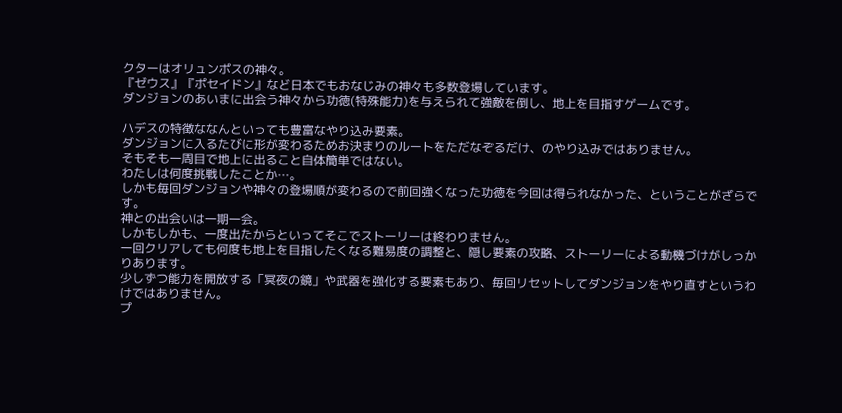クターはオリュンポスの神々。
『ゼウス』『ポセイドン』など日本でもおなじみの神々も多数登場しています。
ダンジョンのあいまに出会う神々から功徳(特殊能力)を与えられて強敵を倒し、地上を目指すゲームです。

ハデスの特徴ななんといっても豊富なやり込み要素。
ダンジョンに入るたびに形が変わるためお決まりのルートをただなぞるだけ、のやり込みではありません。
そもそも一周目で地上に出ること自体簡単ではない。
わたしは何度挑戦したことか…。
しかも毎回ダンジョンや神々の登場順が変わるので前回強くなった功徳を今回は得られなかった、ということがざらです。
神との出会いは一期一会。
しかもしかも、一度出たからといってそこでストーリーは終わりません。
一回クリアしても何度も地上を目指したくなる難易度の調整と、隠し要素の攻略、ストーリーによる動機づけがしっかりあります。
少しずつ能力を開放する「冥夜の鏡」や武器を強化する要素もあり、毎回リセットしてダンジョンをやり直すというわけではありません。
プ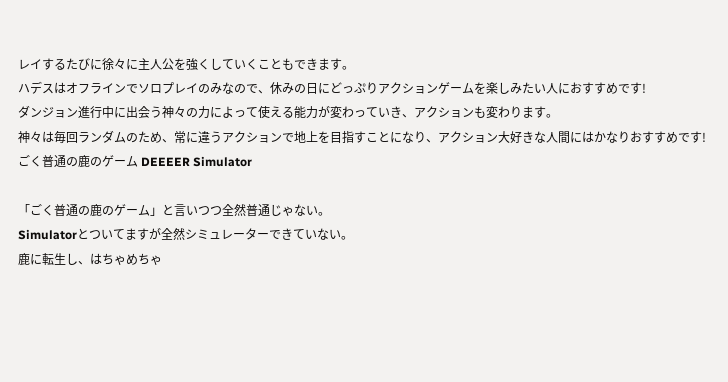レイするたびに徐々に主人公を強くしていくこともできます。
ハデスはオフラインでソロプレイのみなので、休みの日にどっぷりアクションゲームを楽しみたい人におすすめです!
ダンジョン進行中に出会う神々の力によって使える能力が変わっていき、アクションも変わります。
神々は毎回ランダムのため、常に違うアクションで地上を目指すことになり、アクション大好きな人間にはかなりおすすめです!
ごく普通の鹿のゲーム DEEEER Simulator

「ごく普通の鹿のゲーム」と言いつつ全然普通じゃない。
Simulatorとついてますが全然シミュレーターできていない。
鹿に転生し、はちゃめちゃ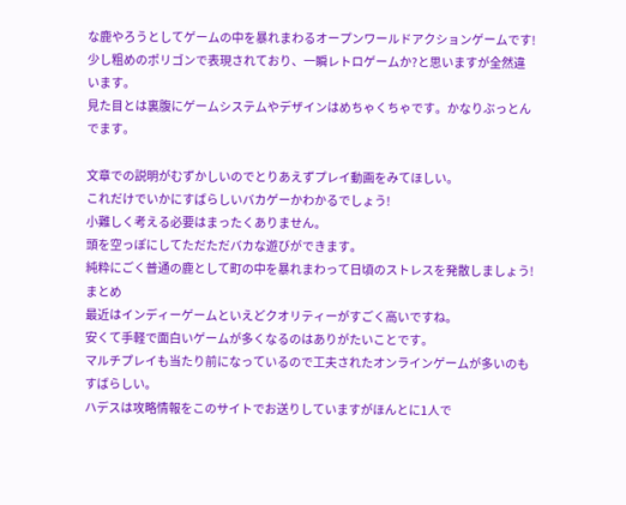な鹿やろうとしてゲームの中を暴れまわるオープンワールドアクションゲームです!
少し粗めのポリゴンで表現されており、一瞬レトロゲームか?と思いますが全然違います。
見た目とは裏腹にゲームシステムやデザインはめちゃくちゃです。かなりぶっとんでます。

文章での説明がむずかしいのでとりあえずプレイ動画をみてほしい。
これだけでいかにすばらしいバカゲーかわかるでしょう!
小難しく考える必要はまったくありません。
頭を空っぽにしてただただバカな遊びができます。
純粋にごく普通の鹿として町の中を暴れまわって日頃のストレスを発散しましょう!
まとめ
最近はインディーゲームといえどクオリティーがすごく高いですね。
安くて手軽で面白いゲームが多くなるのはありがたいことです。
マルチプレイも当たり前になっているので工夫されたオンラインゲームが多いのもすばらしい。
ハデスは攻略情報をこのサイトでお送りしていますがほんとに1人で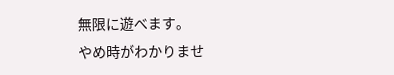無限に遊べます。
やめ時がわかりませ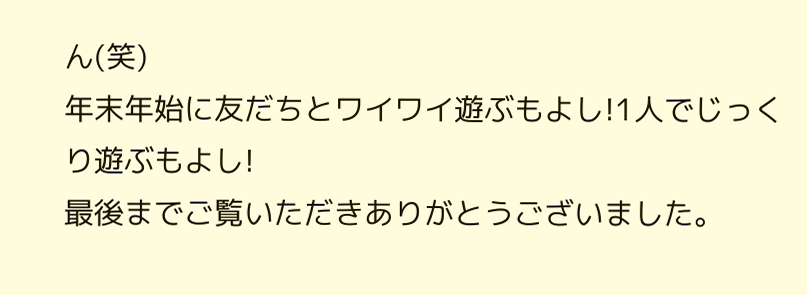ん(笑)
年末年始に友だちとワイワイ遊ぶもよし!1人でじっくり遊ぶもよし!
最後までご覧いただきありがとうございました。